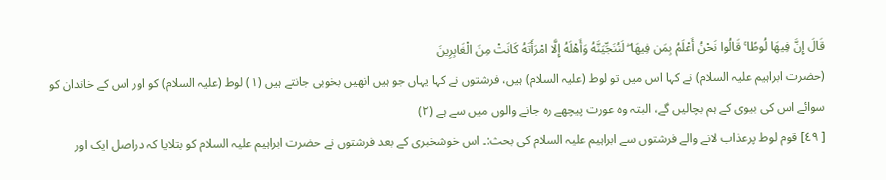قَالَ إِنَّ فِيهَا لُوطًا ۚ قَالُوا نَحْنُ أَعْلَمُ بِمَن فِيهَا ۖ لَنُنَجِّيَنَّهُ وَأَهْلَهُ إِلَّا امْرَأَتَهُ كَانَتْ مِنَ الْغَابِرِينَ
(حضرت ابراہیم علیہ السلام) نے کہا اس میں تو لوط (علیہ السلام) ہیں، فرشتوں نے کہا یہاں جو ہیں انھیں بخوبی جانتے ہیں (١) لوط (علیہ السلام) کو اور اس کے خاندان کو سوائے اس کی بیوی کے ہم بچالیں گے، البتہ وہ عورت پیچھے رہ جانے والوں میں سے ہے (٢)
[ ٤٩] قوم لوط پرعذاب لانے والے فرشتوں سے ابراہیم علیہ السلام کی بحث:۔ اس خوشخبری کے بعد فرشتوں نے حضرت ابراہیم علیہ السلام کو بتلایا کہ دراصل ایک اور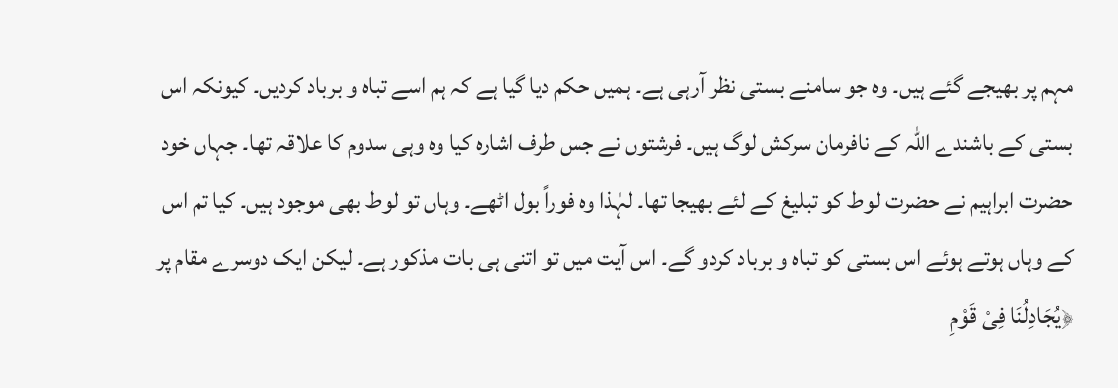مہم پر بھیجے گئے ہیں۔ وہ جو سامنے بستی نظر آرہی ہے۔ ہمیں حکم دیا گیا ہے کہ ہم اسے تباہ و برباد کردیں۔ کیونکہ اس بستی کے باشندے اللہ کے نافرمان سرکش لوگ ہیں۔ فرشتوں نے جس طرف اشارہ کیا وہ وہی سدوم کا علاقہ تھا۔ جہاں خود حضرت ابراہیم نے حضرت لوط کو تبلیغ کے لئے بھیجا تھا۔ لہٰذا وہ فوراً بول اٹھے۔ وہاں تو لوط بھی موجود ہیں۔ کیا تم اس کے وہاں ہوتے ہوئے اس بستی کو تباہ و برباد کردو گے۔ اس آیت میں تو اتنی ہی بات مذکور ہے۔ لیکن ایک دوسرے مقام پر ﴿یُجَادِلُنَا فِیْ قَوْمِ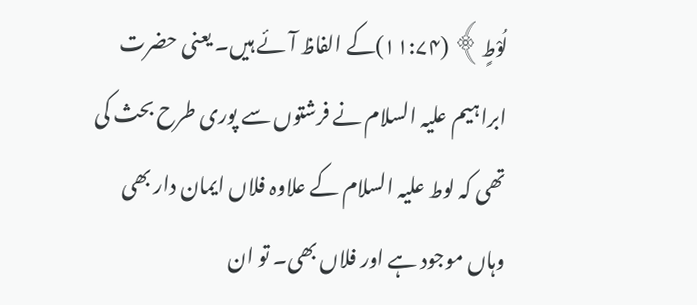لُوْطٍ﴾ (۱۱:۷۴)کے الفاظ آئے ہیں۔ یعنی حضرت ابراہیم علیہ السلام نے فرشتوں سے پوری طرح بحث کی تھی کہ لوط علیہ السلام کے علاوہ فلاں ایمان دار بھی وہاں موجود ہے اور فلاں بھی۔ تو ان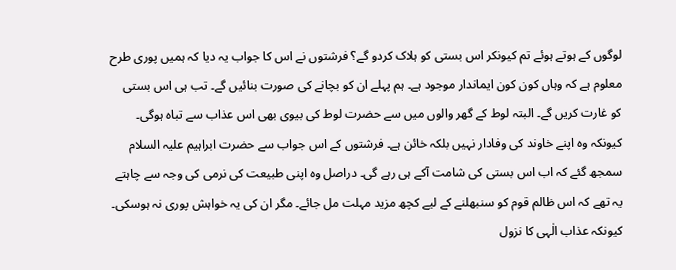لوگوں کے ہوتے ہوئے تم کیونکر اس بستی کو ہلاک کردو گے؟ فرشتوں نے اس کا جواب یہ دیا کہ ہمیں پوری طرح معلوم ہے کہ وہاں کون کون ایماندار موجود ہے۔ ہم پہلے ان کو بچانے کی صورت بنائیں گے۔ تب ہی اس بستی کو غارت کریں گے۔ البتہ لوط کے گھر والوں میں سے حضرت لوط کی بیوی بھی اس عذاب سے تباہ ہوگی۔ کیونکہ وہ اپنے خاوند کی وفادار نہیں بلکہ خائن ہے۔ فرشتوں کے اس جواب سے حضرت ابراہیم علیہ السلام سمجھ گئے کہ اب اس بستی کی شامت آکے ہی رہے گی۔ دراصل وہ اپنی طبیعت کی نرمی کی وجہ سے چاہتے یہ تھے کہ اس ظالم قوم کو سنبھلنے کے لیے کچھ مزید مہلت مل جائے۔ مگر ان کی یہ خواہش پوری نہ ہوسکی۔ کیونکہ عذاب الٰہی کا نزول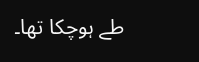طے ہوچکا تھا۔